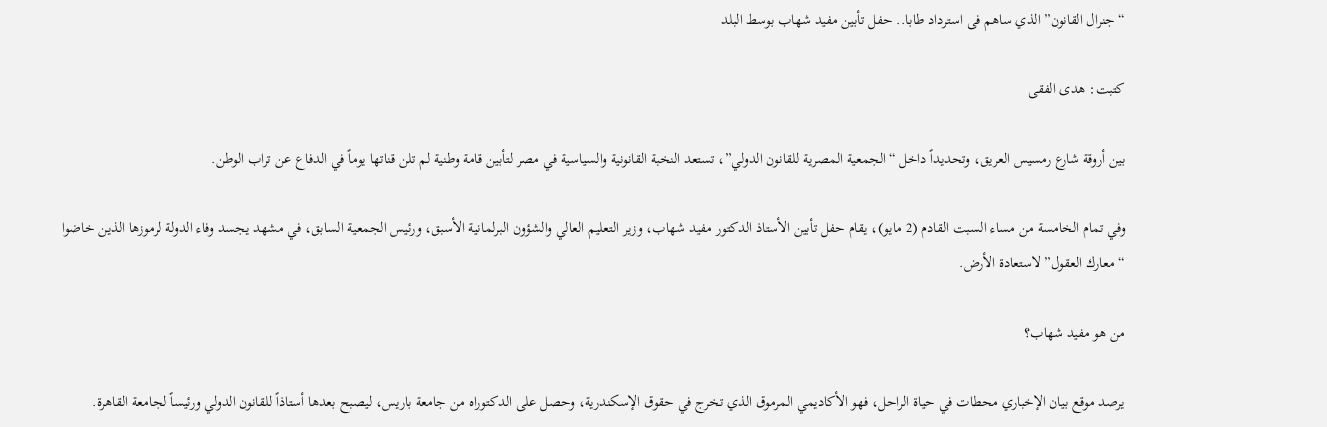“جنرال القانون” الذي ساهم فى استرداد طابا.. حفل تأبين مفيد شهاب بوسط البلد

كتبت: هدى الفقى

بين أروقة شارع رمسيس العريق، وتحديداً داخل “الجمعية المصرية للقانون الدولي”، تستعد النخبة القانونية والسياسية في مصر لتأبين قامة وطنية لم تلن قناتها يوماً في الدفاع عن تراب الوطن.

وفي تمام الخامسة من مساء السبت القادم (2 مايو)، يقام حفل تأبين الأستاذ الدكتور مفيد شهاب، وزير التعليم العالي والشؤون البرلمانية الأسبق، ورئيس الجمعية السابق، في مشهد يجسد وفاء الدولة لرموزها الذين خاضوا “معارك العقول” لاستعادة الأرض.

من هو مفيد شهاب؟

يرصد موقع بيان الإخباري محطات في حياة الراحل، فهو الأكاديمي المرموق الذي تخرج في حقوق الإسكندرية، وحصل على الدكتوراه من جامعة باريس، ليصبح بعدها أستاذاً للقانون الدولي ورئيساً لجامعة القاهرة.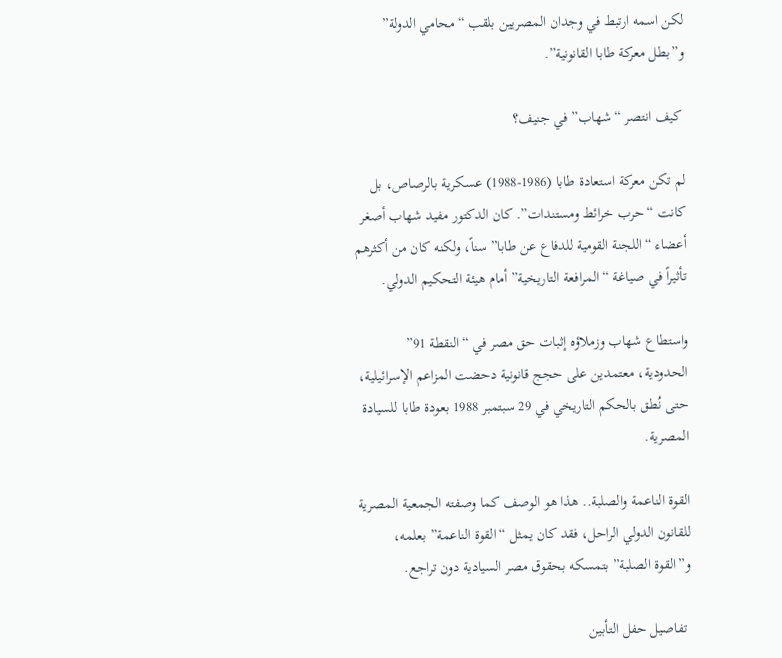لكن اسمه ارتبط في وجدان المصريين بلقب “محامي الدولة” و”بطل معركة طابا القانونية”.

 كيف انتصر “شهاب” في جنيف؟

لم تكن معركة استعادة طابا (1986-1988) عسكرية بالرصاص، بل كانت “حرب خرائط ومستندات”. كان الدكتور مفيد شهاب أصغر أعضاء “اللجنة القومية للدفاع عن طابا” سناً، ولكنه كان من أكثرهم تأثيراً في صياغة “المرافعة التاريخية” أمام هيئة التحكيم الدولي.

واستطاع شهاب وزملاؤه إثبات حق مصر في “النقطة 91” الحدودية، معتمدين على حجج قانونية دحضت المزاعم الإسرائيلية، حتى نُطق بالحكم التاريخي في 29 سبتمبر 1988 بعودة طابا للسيادة المصرية.

القوة الناعمة والصلبة.. هذا هو الوصف كما وصفته الجمعية المصرية للقانون الدولي الراحل، فقد كان يمثل “القوة الناعمة” بعلمه، و”القوة الصلبة” بتمسكه بحقوق مصر السيادية دون تراجع.

 تفاصيل حفل التأبين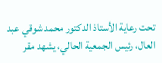تحت رعاية الأستاذ الدكتور محمد شوقي عبد العال، رئيس الجمعية الحالي، يشهد مقر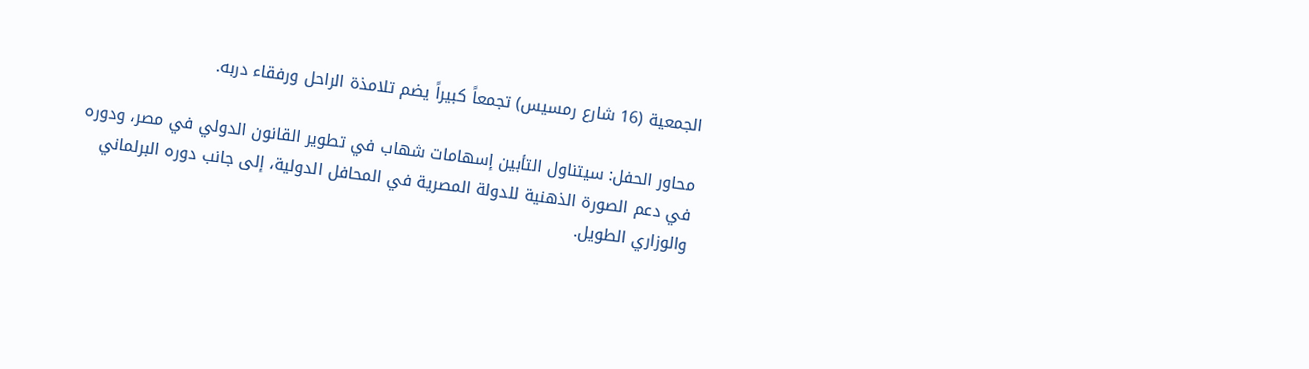الجمعية (16 شارع رمسيس) تجمعاً كبيراً يضم تلامذة الراحل ورفقاء دربه.

محاور الحفل: سيتناول التأبين إسهامات شهاب في تطوير القانون الدولي في مصر، ودوره في دعم الصورة الذهنية للدولة المصرية في المحافل الدولية، إلى جانب دوره البرلماني والوزاري الطويل.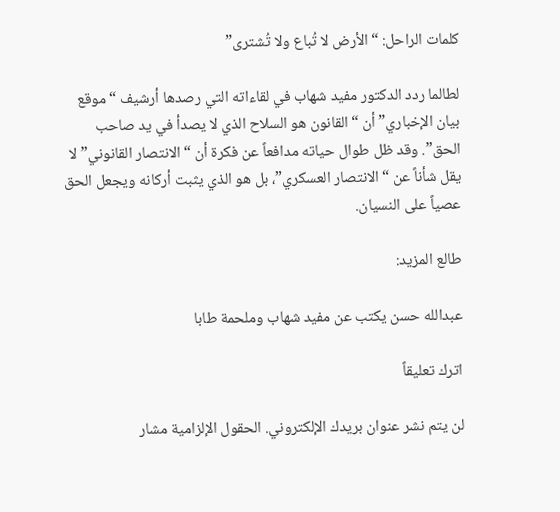كلمات الراحل: “الأرض لا تُباع ولا تُشترى”

لطالما ردد الدكتور مفيد شهاب في لقاءاته التي رصدها أرشيف “موقع بيان الإخباري” أن “القانون هو السلاح الذي لا يصدأ في يد صاحب الحق”. وقد ظل طوال حياته مدافعاً عن فكرة أن “الانتصار القانوني” لا يقل شأناً عن “الانتصار العسكري”، بل هو الذي يثبت أركانه ويجعل الحق عصياً على النسيان.

طالع المزيد:

عبدالله حسن يكتب عن مفيد شهاب وملحمة طابا

اترك تعليقاً

لن يتم نشر عنوان بريدك الإلكتروني. الحقول الإلزامية مشار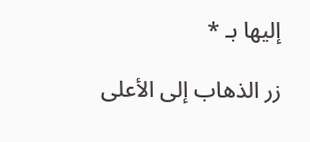إليها بـ *

زر الذهاب إلى الأعلى